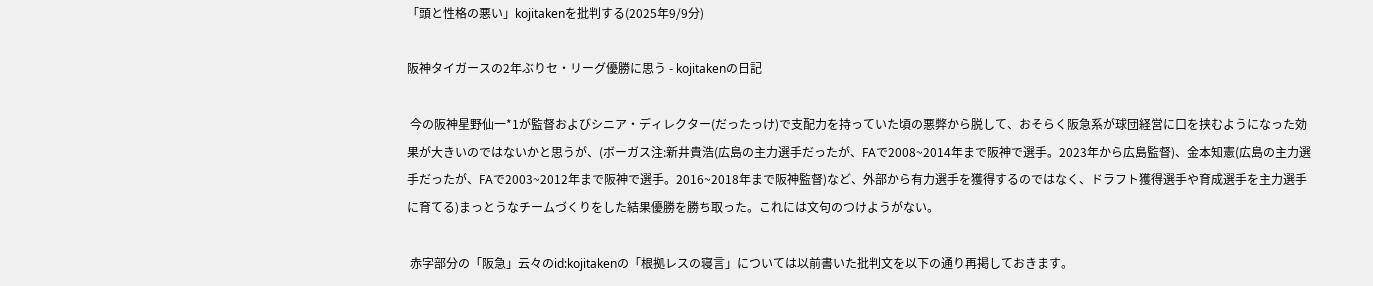「頭と性格の悪い」kojitakenを批判する(2025年9/9分)

阪神タイガースの2年ぶりセ・リーグ優勝に思う - kojitakenの日記

 今の阪神星野仙一*1が監督およびシニア・ディレクター(だったっけ)で支配力を持っていた頃の悪弊から脱して、おそらく阪急系が球団経営に口を挟むようになった効果が大きいのではないかと思うが、(ボーガス注:新井貴浩(広島の主力選手だったが、FAで2008~2014年まで阪神で選手。2023年から広島監督)、金本知憲(広島の主力選手だったが、FAで2003~2012年まで阪神で選手。2016~2018年まで阪神監督)など、外部から有力選手を獲得するのではなく、ドラフト獲得選手や育成選手を主力選手に育てる)まっとうなチームづくりをした結果優勝を勝ち取った。これには文句のつけようがない。

 赤字部分の「阪急」云々のid:kojitakenの「根拠レスの寝言」については以前書いた批判文を以下の通り再掲しておきます。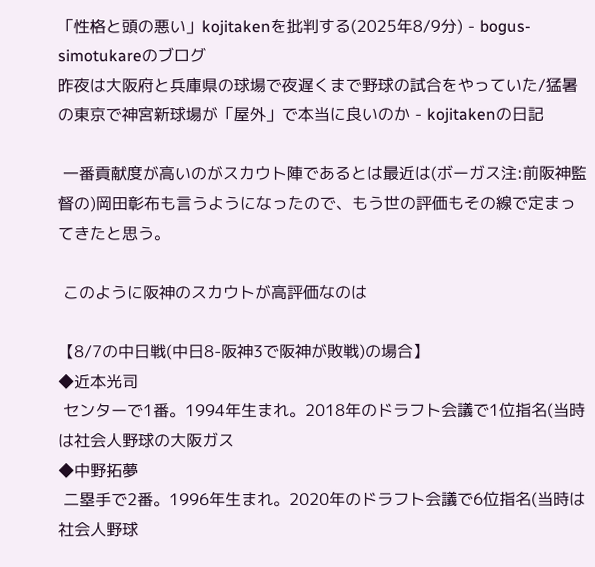「性格と頭の悪い」kojitakenを批判する(2025年8/9分) - bogus-simotukareのブログ
昨夜は大阪府と兵庫県の球場で夜遅くまで野球の試合をやっていた/猛暑の東京で神宮新球場が「屋外」で本当に良いのか - kojitakenの日記

 一番貢献度が高いのがスカウト陣であるとは最近は(ボーガス注:前阪神監督の)岡田彰布も言うようになったので、もう世の評価もその線で定まってきたと思う。

 このように阪神のスカウトが高評価なのは

【8/7の中日戦(中日8-阪神3で阪神が敗戦)の場合】
◆近本光司
 センターで1番。1994年生まれ。2018年のドラフト会議で1位指名(当時は社会人野球の大阪ガス
◆中野拓夢
 二塁手で2番。1996年生まれ。2020年のドラフト会議で6位指名(当時は社会人野球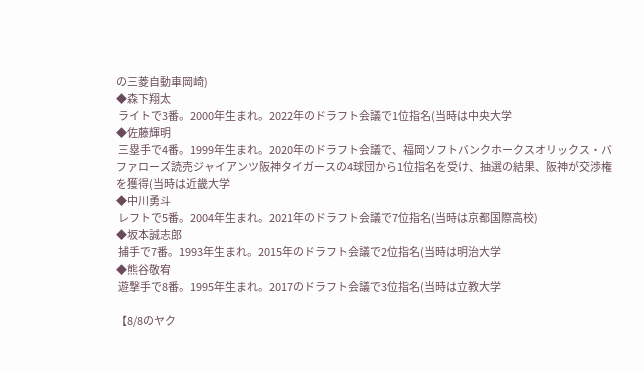の三菱自動車岡崎)
◆森下翔太
 ライトで3番。2000年生まれ。2022年のドラフト会議で1位指名(当時は中央大学
◆佐藤輝明
 三塁手で4番。1999年生まれ。2020年のドラフト会議で、福岡ソフトバンクホークスオリックス・バファローズ読売ジャイアンツ阪神タイガースの4球団から1位指名を受け、抽選の結果、阪神が交渉権を獲得(当時は近畿大学
◆中川勇斗
 レフトで5番。2004年生まれ。2021年のドラフト会議で7位指名(当時は京都国際高校)
◆坂本誠志郎
 捕手で7番。1993年生まれ。2015年のドラフト会議で2位指名(当時は明治大学
◆熊谷敬宥
 遊撃手で8番。1995年生まれ。2017のドラフト会議で3位指名(当時は立教大学

【8/8のヤク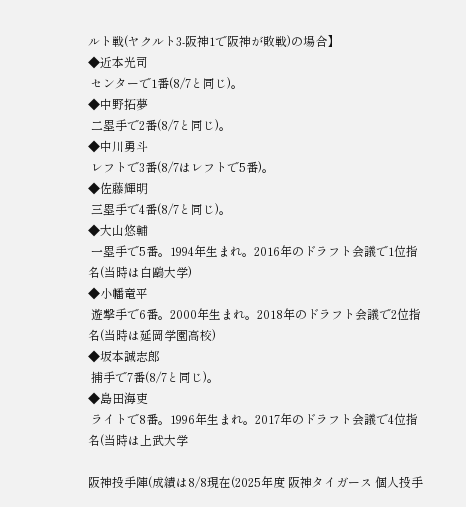ルト戦(ヤクルト3-阪神1で阪神が敗戦)の場合】
◆近本光司
 センターで1番(8/7と同じ)。
◆中野拓夢
 二塁手で2番(8/7と同じ)。
◆中川勇斗
 レフトで3番(8/7はレフトで5番)。
◆佐藤輝明
 三塁手で4番(8/7と同じ)。
◆大山悠輔
 一塁手で5番。1994年生まれ。2016年のドラフト会議で1位指名(当時は白鷗大学)
◆小幡竜平
 遊撃手で6番。2000年生まれ。2018年のドラフト会議で2位指名(当時は延岡学園高校)
◆坂本誠志郎
 捕手で7番(8/7と同じ)。
◆島田海吏
 ライトで8番。1996年生まれ。2017年のドラフト会議で4位指名(当時は上武大学

阪神投手陣(成績は8/8現在(2025年度 阪神タイガース 個人投手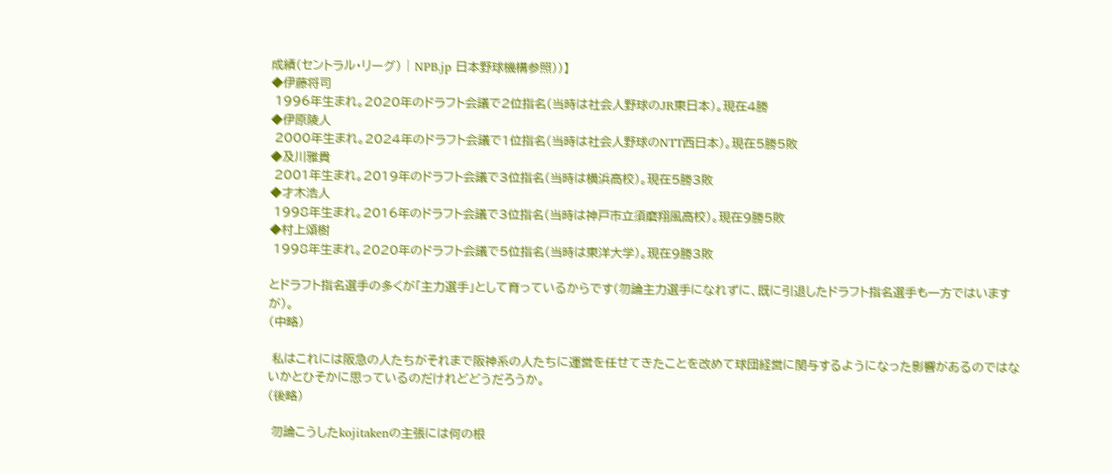成績(セントラル・リーグ) | NPB.jp 日本野球機構参照))】
◆伊藤将司
 1996年生まれ。2020年のドラフト会議で2位指名(当時は社会人野球のJR東日本)。現在4勝
◆伊原陵人
 2000年生まれ。2024年のドラフト会議で1位指名(当時は社会人野球のNTT西日本)。現在5勝5敗
◆及川雅貴
 2001年生まれ。2019年のドラフト会議で3位指名(当時は横浜高校)。現在5勝3敗
◆才木浩人
 1998年生まれ。2016年のドラフト会議で3位指名(当時は神戸市立須磨翔風高校)。現在9勝5敗
◆村上頌樹
 1998年生まれ。2020年のドラフト会議で5位指名(当時は東洋大学)。現在9勝3敗

とドラフト指名選手の多くが「主力選手」として育っているからです(勿論主力選手になれずに、既に引退したドラフト指名選手も一方ではいますが)。
(中略)

 私はこれには阪急の人たちがそれまで阪神系の人たちに運営を任せてきたことを改めて球団経営に関与するようになった影響があるのではないかとひそかに思っているのだけれどどうだろうか。
(後略)

 勿論こうしたkojitakenの主張には何の根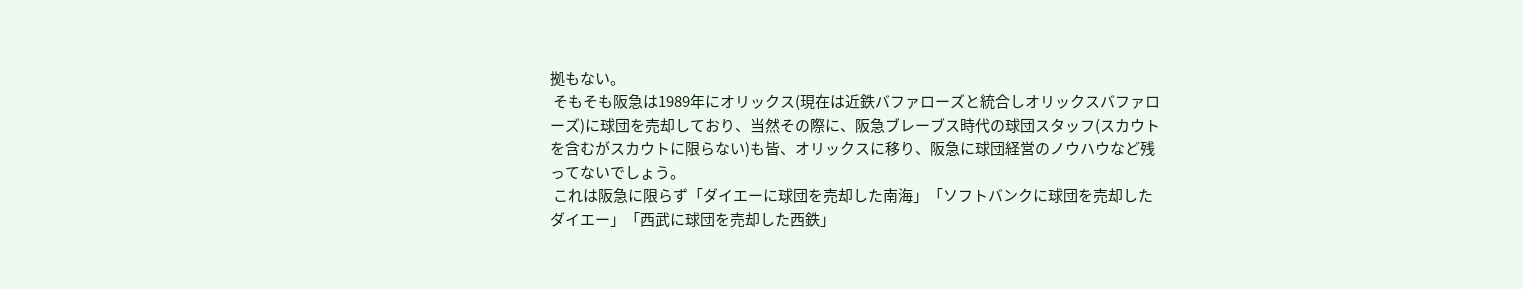拠もない。
 そもそも阪急は1989年にオリックス(現在は近鉄バファローズと統合しオリックスバファローズ)に球団を売却しており、当然その際に、阪急ブレーブス時代の球団スタッフ(スカウトを含むがスカウトに限らない)も皆、オリックスに移り、阪急に球団経営のノウハウなど残ってないでしょう。
 これは阪急に限らず「ダイエーに球団を売却した南海」「ソフトバンクに球団を売却したダイエー」「西武に球団を売却した西鉄」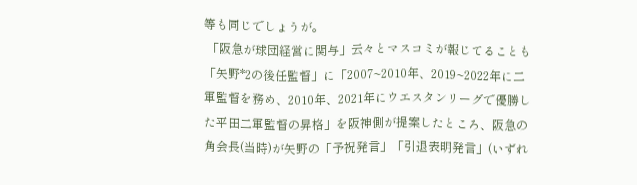等も同じでしょうが。
 「阪急が球団経営に関与」云々とマスコミが報じてることも「矢野*2の後任監督」に「2007~2010年、2019~2022年に二軍監督を務め、2010年、2021年にウエスタンリーグで優勝した平田二軍監督の昇格」を阪神側が提案したところ、阪急の角会長(当時)が矢野の「予祝発言」「引退表明発言」(いずれ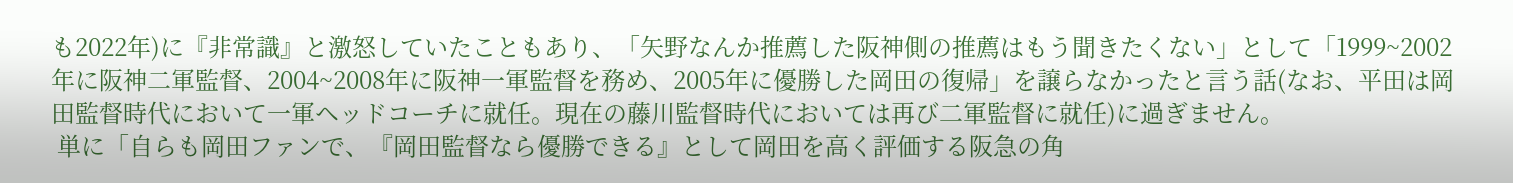も2022年)に『非常識』と激怒していたこともあり、「矢野なんか推薦した阪神側の推薦はもう聞きたくない」として「1999~2002年に阪神二軍監督、2004~2008年に阪神一軍監督を務め、2005年に優勝した岡田の復帰」を譲らなかったと言う話(なお、平田は岡田監督時代において一軍ヘッドコーチに就任。現在の藤川監督時代においては再び二軍監督に就任)に過ぎません。
 単に「自らも岡田ファンで、『岡田監督なら優勝できる』として岡田を高く評価する阪急の角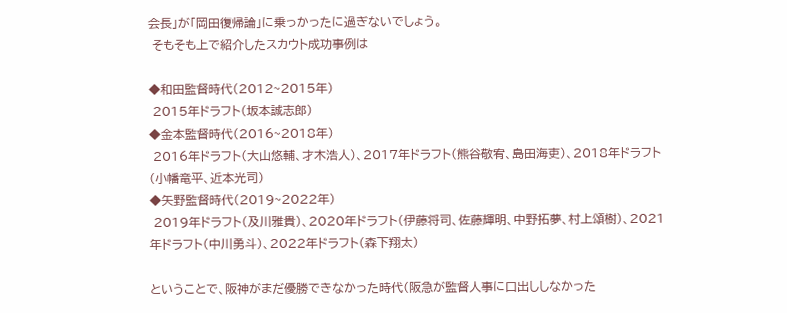会長」が「岡田復帰論」に乗っかったに過ぎないでしょう。
 そもそも上で紹介したスカウト成功事例は

◆和田監督時代(2012~2015年)
 2015年ドラフト(坂本誠志郎)
◆金本監督時代(2016~2018年)
 2016年ドラフト(大山悠輔、才木浩人)、2017年ドラフト(熊谷敬宥、島田海吏)、2018年ドラフト(小幡竜平、近本光司)
◆矢野監督時代(2019~2022年)
 2019年ドラフト(及川雅貴)、2020年ドラフト(伊藤将司、佐藤輝明、中野拓夢、村上頌樹)、2021年ドラフト(中川勇斗)、2022年ドラフト(森下翔太)

ということで、阪神がまだ優勝できなかった時代(阪急が監督人事に口出ししなかった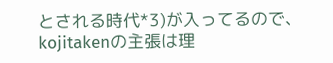とされる時代*3)が入ってるので、kojitakenの主張は理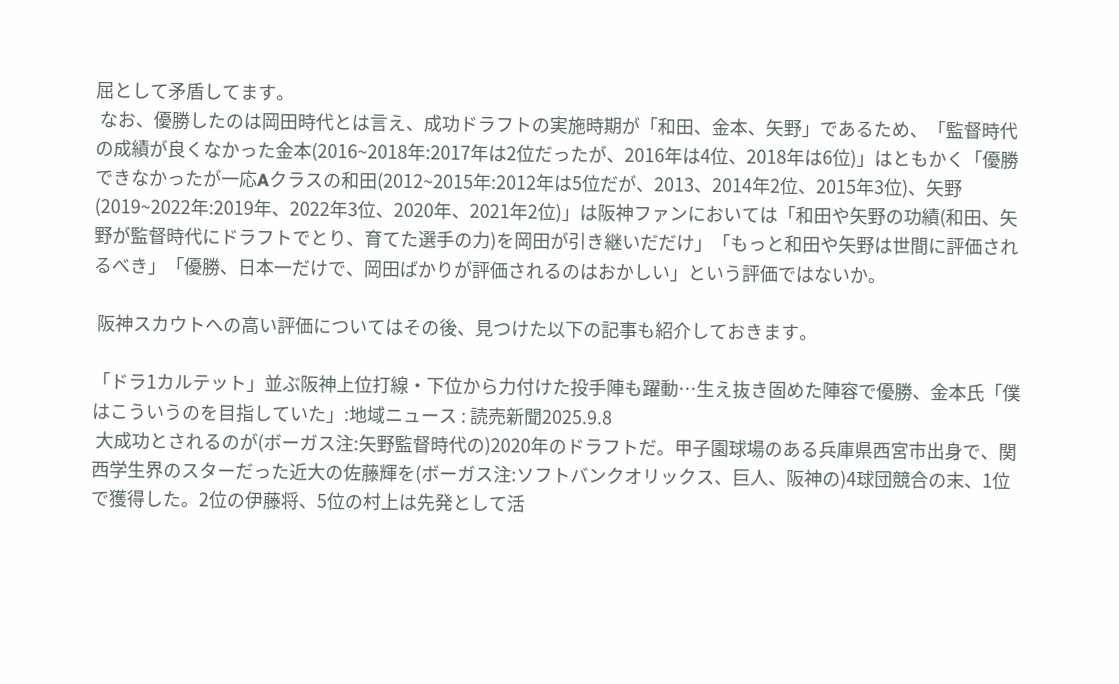屈として矛盾してます。
 なお、優勝したのは岡田時代とは言え、成功ドラフトの実施時期が「和田、金本、矢野」であるため、「監督時代の成績が良くなかった金本(2016~2018年:2017年は2位だったが、2016年は4位、2018年は6位)」はともかく「優勝できなかったが一応Aクラスの和田(2012~2015年:2012年は5位だが、2013、2014年2位、2015年3位)、矢野(2019~2022年:2019年、2022年3位、2020年、2021年2位)」は阪神ファンにおいては「和田や矢野の功績(和田、矢野が監督時代にドラフトでとり、育てた選手の力)を岡田が引き継いだだけ」「もっと和田や矢野は世間に評価されるべき」「優勝、日本一だけで、岡田ばかりが評価されるのはおかしい」という評価ではないか。

 阪神スカウトへの高い評価についてはその後、見つけた以下の記事も紹介しておきます。

「ドラ1カルテット」並ぶ阪神上位打線・下位から力付けた投手陣も躍動…生え抜き固めた陣容で優勝、金本氏「僕はこういうのを目指していた」:地域ニュース : 読売新聞2025.9.8
 大成功とされるのが(ボーガス注:矢野監督時代の)2020年のドラフトだ。甲子園球場のある兵庫県西宮市出身で、関西学生界のスターだった近大の佐藤輝を(ボーガス注:ソフトバンクオリックス、巨人、阪神の)4球団競合の末、1位で獲得した。2位の伊藤将、5位の村上は先発として活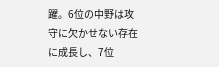躍。6位の中野は攻守に欠かせない存在に成長し、7位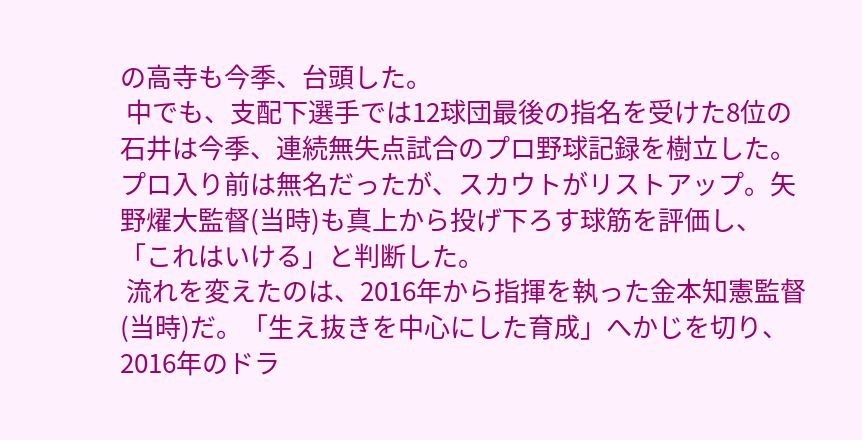の高寺も今季、台頭した。
 中でも、支配下選手では12球団最後の指名を受けた8位の石井は今季、連続無失点試合のプロ野球記録を樹立した。プロ入り前は無名だったが、スカウトがリストアップ。矢野燿大監督(当時)も真上から投げ下ろす球筋を評価し、「これはいける」と判断した。
 流れを変えたのは、2016年から指揮を執った金本知憲監督(当時)だ。「生え抜きを中心にした育成」へかじを切り、2016年のドラ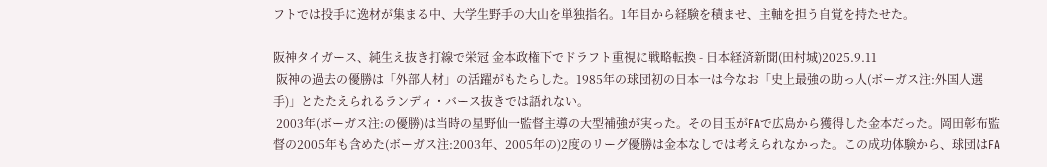フトでは投手に逸材が集まる中、大学生野手の大山を単独指名。1年目から経験を積ませ、主軸を担う自覚を持たせた。

阪神タイガース、純生え抜き打線で栄冠 金本政権下でドラフト重視に戦略転換 - 日本経済新聞(田村城)2025.9.11
 阪神の過去の優勝は「外部人材」の活躍がもたらした。1985年の球団初の日本一は今なお「史上最強の助っ人(ボーガス注:外国人選手)」とたたえられるランディ・バース抜きでは語れない。
 2003年(ボーガス注:の優勝)は当時の星野仙一監督主導の大型補強が実った。その目玉がFAで広島から獲得した金本だった。岡田彰布監督の2005年も含めた(ボーガス注:2003年、2005年の)2度のリーグ優勝は金本なしでは考えられなかった。この成功体験から、球団はFA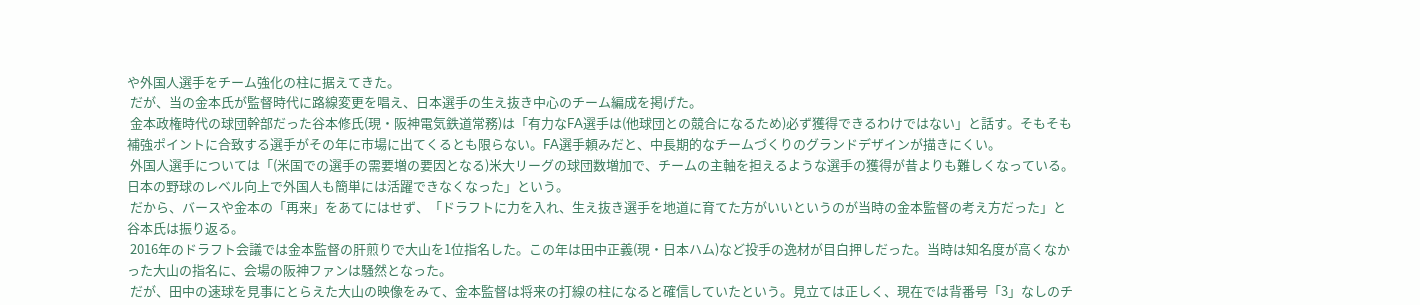や外国人選手をチーム強化の柱に据えてきた。
 だが、当の金本氏が監督時代に路線変更を唱え、日本選手の生え抜き中心のチーム編成を掲げた。
 金本政権時代の球団幹部だった谷本修氏(現・阪神電気鉄道常務)は「有力なFA選手は(他球団との競合になるため)必ず獲得できるわけではない」と話す。そもそも補強ポイントに合致する選手がその年に市場に出てくるとも限らない。FA選手頼みだと、中長期的なチームづくりのグランドデザインが描きにくい。
 外国人選手については「(米国での選手の需要増の要因となる)米大リーグの球団数増加で、チームの主軸を担えるような選手の獲得が昔よりも難しくなっている。日本の野球のレベル向上で外国人も簡単には活躍できなくなった」という。
 だから、バースや金本の「再来」をあてにはせず、「ドラフトに力を入れ、生え抜き選手を地道に育てた方がいいというのが当時の金本監督の考え方だった」と谷本氏は振り返る。
 2016年のドラフト会議では金本監督の肝煎りで大山を1位指名した。この年は田中正義(現・日本ハム)など投手の逸材が目白押しだった。当時は知名度が高くなかった大山の指名に、会場の阪神ファンは騒然となった。
 だが、田中の速球を見事にとらえた大山の映像をみて、金本監督は将来の打線の柱になると確信していたという。見立ては正しく、現在では背番号「3」なしのチ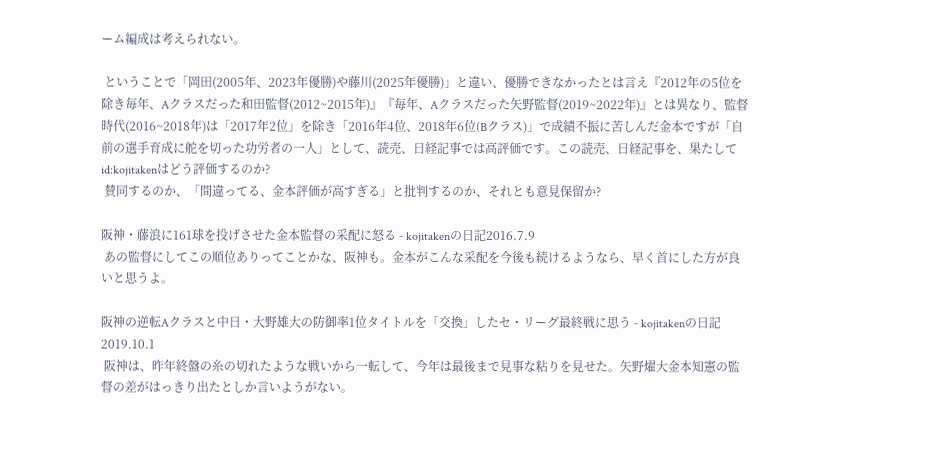ーム編成は考えられない。

 ということで「岡田(2005年、2023年優勝)や藤川(2025年優勝)」と違い、優勝できなかったとは言え『2012年の5位を除き毎年、Aクラスだった和田監督(2012~2015年)』『毎年、Aクラスだった矢野監督(2019~2022年)』とは異なり、監督時代(2016~2018年)は「2017年2位」を除き「2016年4位、2018年6位(Bクラス)」で成績不振に苦しんだ金本ですが「自前の選手育成に舵を切った功労者の一人」として、読売、日経記事では高評価です。この読売、日経記事を、果たしてid:kojitakenはどう評価するのか?
 賛同するのか、「間違ってる、金本評価が高すぎる」と批判するのか、それとも意見保留か?

阪神・藤浪に161球を投げさせた金本監督の采配に怒る - kojitakenの日記2016.7.9
 あの監督にしてこの順位ありってことかな、阪神も。金本がこんな采配を今後も続けるようなら、早く首にした方が良いと思うよ。

阪神の逆転Aクラスと中日・大野雄大の防御率1位タイトルを「交換」したセ・リーグ最終戦に思う - kojitakenの日記2019.10.1
 阪神は、昨年終盤の糸の切れたような戦いから一転して、今年は最後まで見事な粘りを見せた。矢野燿大金本知憲の監督の差がはっきり出たとしか言いようがない。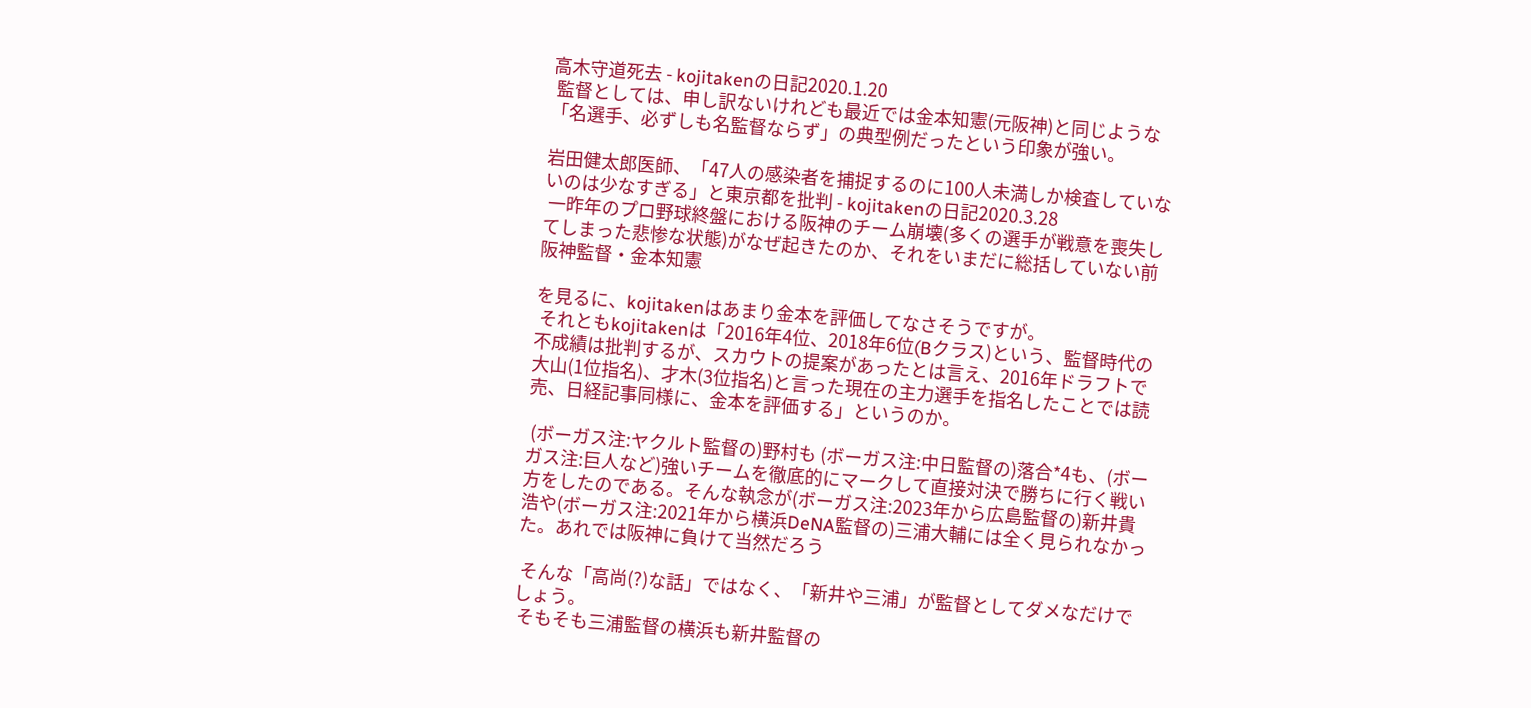高木守道死去 - kojitakenの日記2020.1.20
 監督としては、申し訳ないけれども最近では金本知憲(元阪神)と同じような「名選手、必ずしも名監督ならず」の典型例だったという印象が強い。

岩田健太郎医師、「47人の感染者を捕捉するのに100人未満しか検査していないのは少なすぎる」と東京都を批判 - kojitakenの日記2020.3.28
 一昨年のプロ野球終盤における阪神のチーム崩壊(多くの選手が戦意を喪失してしまった悲惨な状態)がなぜ起きたのか、それをいまだに総括していない前阪神監督・金本知憲

を見るに、kojitakenはあまり金本を評価してなさそうですが。
 それともkojitakenは「2016年4位、2018年6位(Bクラス)という、監督時代の不成績は批判するが、スカウトの提案があったとは言え、2016年ドラフトで大山(1位指名)、才木(3位指名)と言った現在の主力選手を指名したことでは読売、日経記事同様に、金本を評価する」というのか。

 (ボーガス注:ヤクルト監督の)野村も (ボーガス注:中日監督の)落合*4も、(ボーガス注:巨人など)強いチームを徹底的にマークして直接対決で勝ちに行く戦い方をしたのである。そんな執念が(ボーガス注:2023年から広島監督の)新井貴浩や(ボーガス注:2021年から横浜DeNA監督の)三浦大輔には全く見られなかった。あれでは阪神に負けて当然だろう

 そんな「高尚(?)な話」ではなく、「新井や三浦」が監督としてダメなだけでしょう。
 そもそも三浦監督の横浜も新井監督の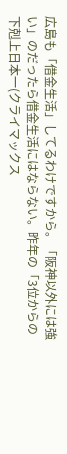広島も「借金生活」してるわけですから。「阪神以外には強い」のだったら借金生活にはならない。昨年の「3位からの下剋上日本一(クライマックス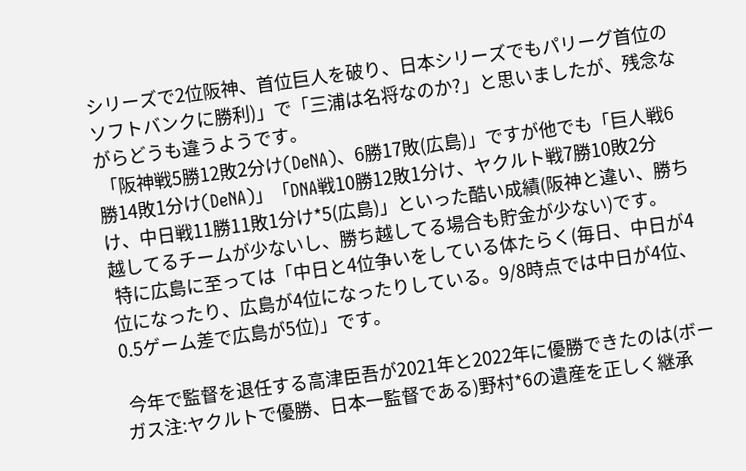シリーズで2位阪神、首位巨人を破り、日本シリーズでもパリーグ首位のソフトバンクに勝利)」で「三浦は名将なのか?」と思いましたが、残念ながらどうも違うようです。
 「阪神戦5勝12敗2分け(DeNA)、6勝17敗(広島)」ですが他でも「巨人戦6勝14敗1分け(DeNA)」「DNA戦10勝12敗1分け、ヤクルト戦7勝10敗2分け、中日戦11勝11敗1分け*5(広島)」といった酷い成績(阪神と違い、勝ち越してるチームが少ないし、勝ち越してる場合も貯金が少ない)です。
 特に広島に至っては「中日と4位争いをしている体たらく(毎日、中日が4位になったり、広島が4位になったりしている。9/8時点では中日が4位、0.5ゲーム差で広島が5位)」です。

 今年で監督を退任する高津臣吾が2021年と2022年に優勝できたのは(ボーガス注:ヤクルトで優勝、日本一監督である)野村*6の遺産を正しく継承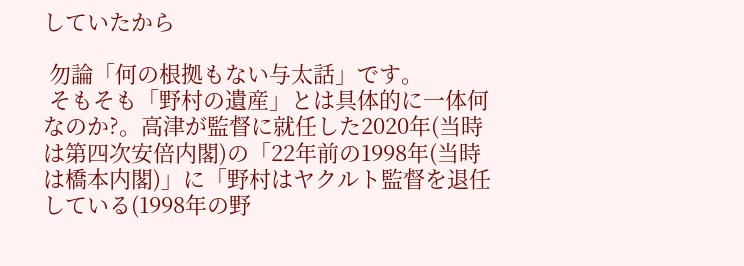していたから

 勿論「何の根拠もない与太話」です。
 そもそも「野村の遺産」とは具体的に一体何なのか?。高津が監督に就任した2020年(当時は第四次安倍内閣)の「22年前の1998年(当時は橋本内閣)」に「野村はヤクルト監督を退任している(1998年の野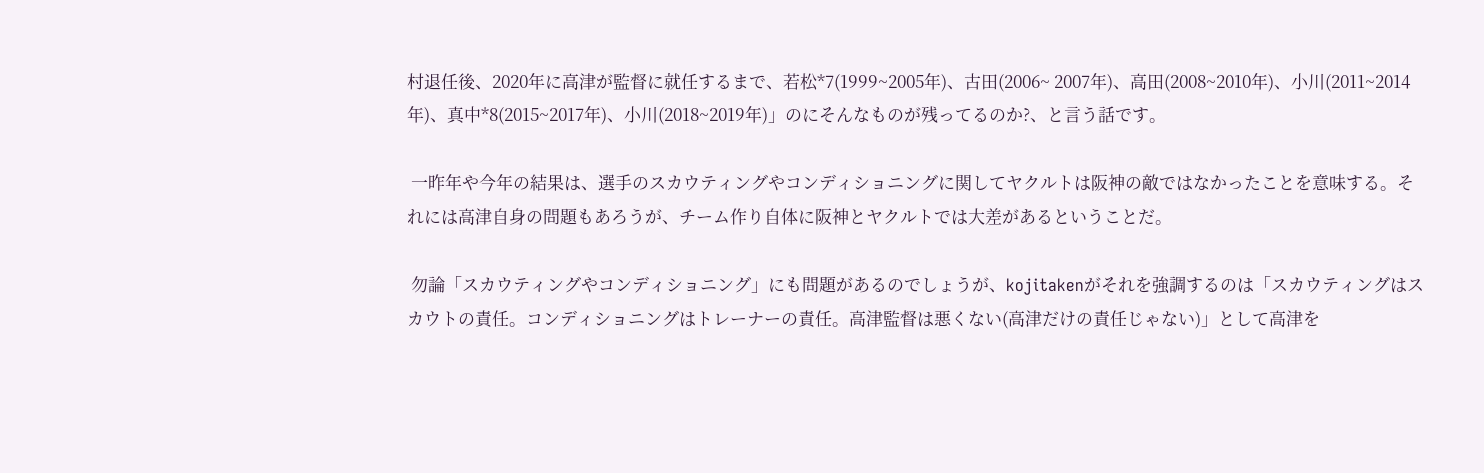村退任後、2020年に高津が監督に就任するまで、若松*7(1999~2005年)、古田(2006~ 2007年)、高田(2008~2010年)、小川(2011~2014年)、真中*8(2015~2017年)、小川(2018~2019年)」のにそんなものが残ってるのか?、と言う話です。

 一昨年や今年の結果は、選手のスカウティングやコンディショニングに関してヤクルトは阪神の敵ではなかったことを意味する。それには高津自身の問題もあろうが、チーム作り自体に阪神とヤクルトでは大差があるということだ。

 勿論「スカウティングやコンディショニング」にも問題があるのでしょうが、kojitakenがそれを強調するのは「スカウティングはスカウトの責任。コンディショニングはトレーナーの責任。高津監督は悪くない(高津だけの責任じゃない)」として高津を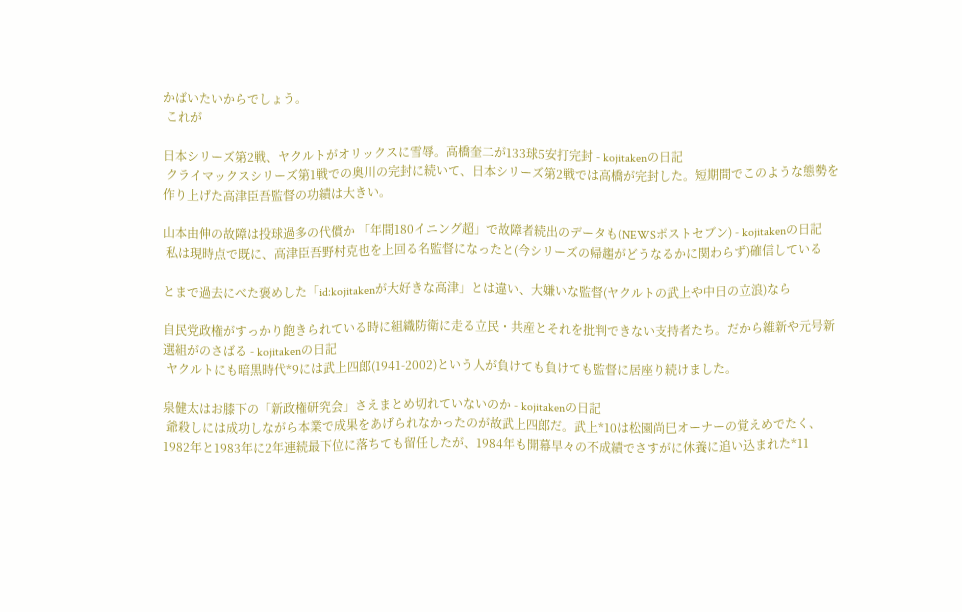かばいたいからでしょう。
 これが

日本シリーズ第2戦、ヤクルトがオリックスに雪辱。高橋奎二が133球5安打完封 - kojitakenの日記
 クライマックスシリーズ第1戦での奥川の完封に続いて、日本シリーズ第2戦では高橋が完封した。短期間でこのような態勢を作り上げた高津臣吾監督の功績は大きい。

山本由伸の故障は投球過多の代償か 「年間180イニング超」で故障者続出のデータも(NEWSポストセブン) - kojitakenの日記
 私は現時点で既に、高津臣吾野村克也を上回る名監督になったと(今シリーズの帰趨がどうなるかに関わらず)確信している

とまで過去にべた褒めした「id:kojitakenが大好きな高津」とは違い、大嫌いな監督(ヤクルトの武上や中日の立浪)なら

自民党政権がすっかり飽きられている時に組織防衛に走る立民・共産とそれを批判できない支持者たち。だから維新や元号新選組がのさばる - kojitakenの日記
 ヤクルトにも暗黒時代*9には武上四郎(1941-2002)という人が負けても負けても監督に居座り続けました。

泉健太はお膝下の「新政権研究会」さえまとめ切れていないのか - kojitakenの日記
 爺殺しには成功しながら本業で成果をあげられなかったのが故武上四郎だ。武上*10は松園尚巳オーナーの覚えめでたく、1982年と1983年に2年連続最下位に落ちても留任したが、1984年も開幕早々の不成績でさすがに休養に追い込まれた*11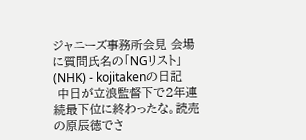ジャニーズ事務所会見 会場に質問氏名の「NGリスト」(NHK) - kojitakenの日記
 中日が立浪監督下で2年連続最下位に終わったな。読売の原辰徳でさ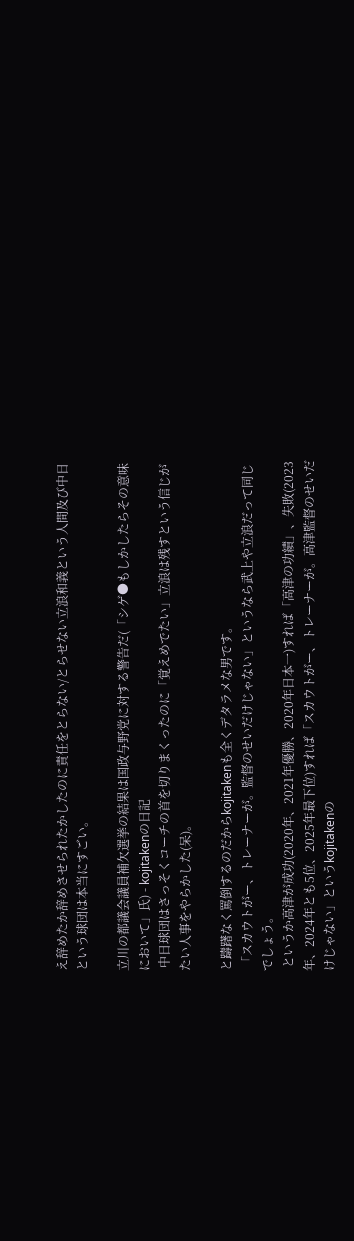え辞めたか辞めさせられたかしたのに責任をとらない/とらせない立浪和義という人間及び中日という球団は本当にすごい。

立川の都議会議員補欠選挙の結果は国政与野党に対する警告だ(「シゲ●もしかしたらその意味において」氏) - kojitakenの日記
 中日球団はさっそくコーチの首を切りまくったのに「覚えめでたい」立浪は残すという信じがたい人事をやらかした(呆)。

と躊躇なく罵倒するのだからkojitakenも全くデタラメな男です。
 「スカウトがー、トレーナーが。監督のせいだけじゃない」というなら武上や立浪だって同じでしょう。
 というか高津が成功(2020年、2021年優勝、2020年日本一)すれば「高津の功績」、失敗(2023年、2024年とも5位、2025年最下位)すれば「スカウトがー、トレーナーが。高津監督のせいだけじゃない」というkojitakenの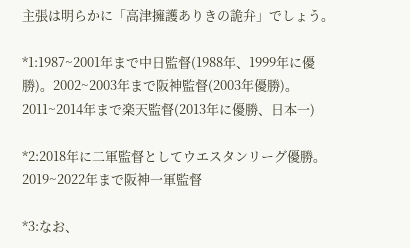主張は明らかに「高津擁護ありきの詭弁」でしょう。

*1:1987~2001年まで中日監督(1988年、1999年に優勝)。2002~2003年まで阪神監督(2003年優勝)。2011~2014年まで楽天監督(2013年に優勝、日本一)

*2:2018年に二軍監督としてウエスタンリーグ優勝。2019~2022年まで阪神一軍監督

*3:なお、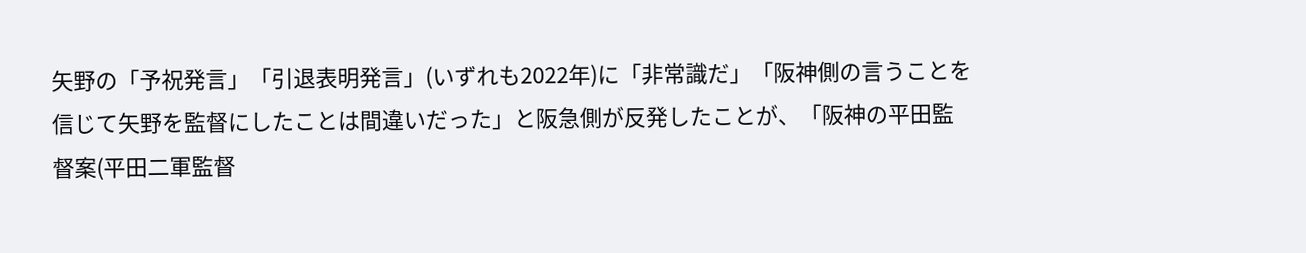矢野の「予祝発言」「引退表明発言」(いずれも2022年)に「非常識だ」「阪神側の言うことを信じて矢野を監督にしたことは間違いだった」と阪急側が反発したことが、「阪神の平田監督案(平田二軍監督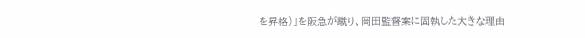を昇格)」を阪急が蹴り、岡田監督案に固執した大きな理由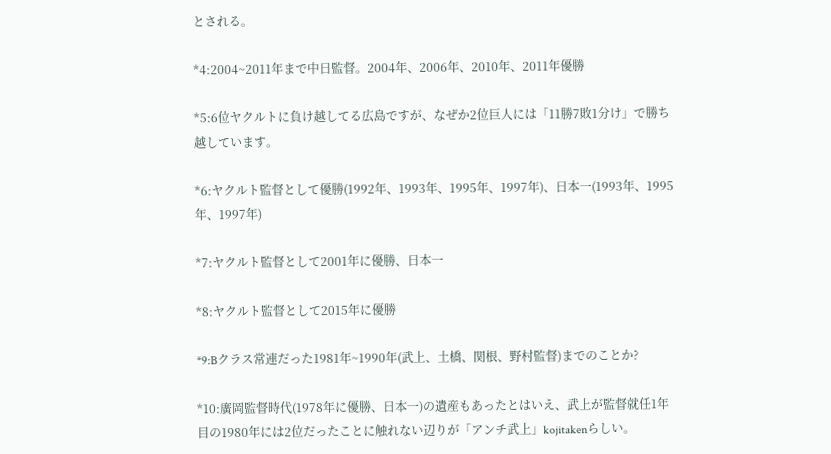とされる。

*4:2004~2011年まで中日監督。2004年、2006年、2010年、2011年優勝

*5:6位ヤクルトに負け越してる広島ですが、なぜか2位巨人には「11勝7敗1分け」で勝ち越しています。

*6:ヤクルト監督として優勝(1992年、1993年、1995年、1997年)、日本一(1993年、1995年、1997年)

*7:ヤクルト監督として2001年に優勝、日本一

*8:ヤクルト監督として2015年に優勝

*9:Bクラス常連だった1981年~1990年(武上、土橋、関根、野村監督)までのことか?

*10:廣岡監督時代(1978年に優勝、日本一)の遺産もあったとはいえ、武上が監督就任1年目の1980年には2位だったことに触れない辺りが「アンチ武上」kojitakenらしい。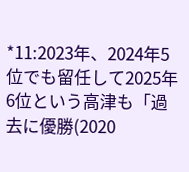*11:2023年、2024年5位でも留任して2025年6位という高津も「過去に優勝(2020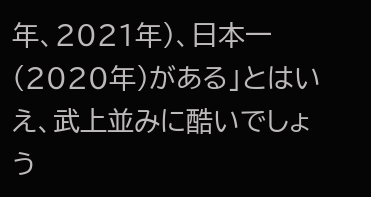年、2021年)、日本一(2020年)がある」とはいえ、武上並みに酷いでしょう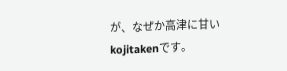が、なぜか高津に甘いkojitakenです。